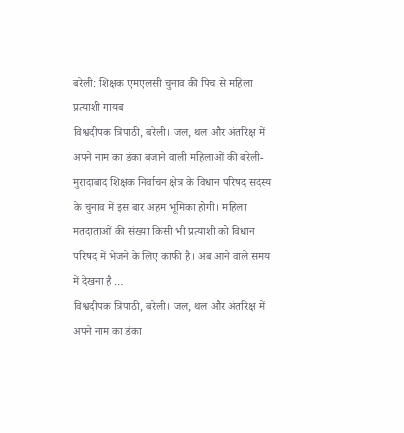बरेली: शिक्षक एमएलसी चुनाव की पिच से महिला प्रत्याशी गायब
विश्वदीपक त्रिपाठी, बरेली। जल, थल और अंतरिक्ष में अपने नाम का डंका बजाने वाली महिलाओं की बरेली-मुरादाबाद शिक्षक निर्वाचन क्षेत्र के विधान परिषद सदस्य के चुनाव में इस बार अहम भूमिका होगी। महिला मतदाताओं की संख्या किसी भी प्रत्याशी को विधान परिषद में भेजने के लिए काफी है। अब आने वाले समय में देखना है …
विश्वदीपक त्रिपाठी, बरेली। जल, थल और अंतरिक्ष में अपने नाम का डंका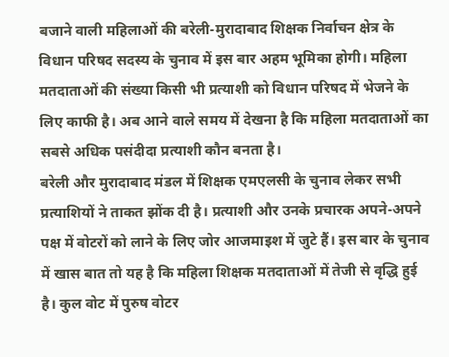बजाने वाली महिलाओं की बरेली-मुरादाबाद शिक्षक निर्वाचन क्षेत्र के विधान परिषद सदस्य के चुनाव में इस बार अहम भूमिका होगी। महिला मतदाताओं की संख्या किसी भी प्रत्याशी को विधान परिषद में भेजने के लिए काफी है। अब आने वाले समय में देखना है कि महिला मतदाताओं का सबसे अधिक पसंदीदा प्रत्याशी कौन बनता है।
बरेली और मुरादाबाद मंडल में शिक्षक एमएलसी के चुनाव लेकर सभी प्रत्याशियों ने ताकत झोंक दी है। प्रत्याशी और उनके प्रचारक अपने-अपने पक्ष में वोटरों को लाने के लिए जोर आजमाइश में जुटे हैं। इस बार के चुनाव में खास बात तो यह है कि महिला शिक्षक मतदाताओं में तेजी से वृद्धि हुई है। कुल वोट में पुरुष वोटर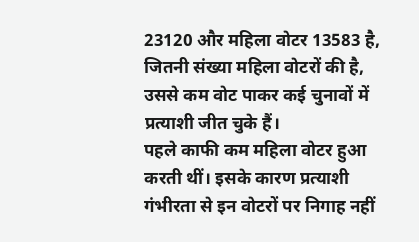23120 और महिला वोटर 13583 है, जितनी संख्या महिला वोटरों की है, उससे कम वोट पाकर कई चुनावों में प्रत्याशी जीत चुके हैं।
पहले काफी कम महिला वोटर हुआ करती थीं। इसके कारण प्रत्याशी गंभीरता से इन वोटरों पर निगाह नहीं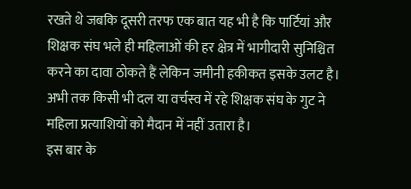रखते थे जबकि दूसरी तरफ एक बात यह भी है कि पार्टियां और शिक्षक संघ भले ही महिलाओं की हर क्षेत्र में भागीदारी सुनिश्चित करने का दावा ठोकते हैं लेकिन जमीनी हकीकत इसके उलट है। अभी तक किसी भी दल या वर्चस्व में रहे शिक्षक संघ के गुट ने महिला प्रत्याशियों को मैदान में नहीं उतारा है।
इस बार के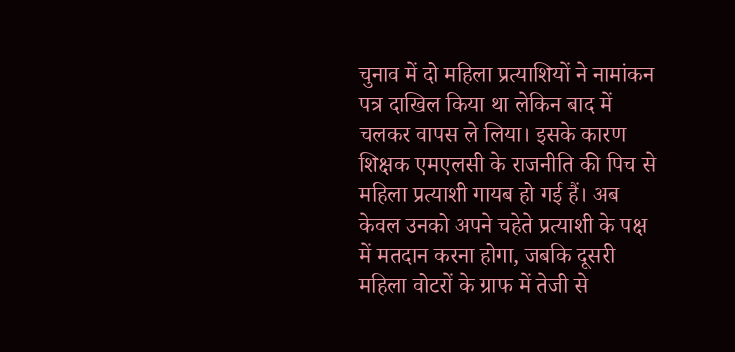चुनाव में दो महिला प्रत्याशियों ने नामांकन पत्र दाखिल किया था लेकिन बाद में चलकर वापस ले लिया। इसके कारण शिक्षक एमएलसी के राजनीति की पिच से महिला प्रत्याशी गायब हो गई हैं। अब केवल उनको अपने चहेते प्रत्याशी के पक्ष में मतदान करना होगा, जबकि दूसरी महिला वोटरों के ग्राफ में तेजी से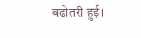बढोतरी हुई।